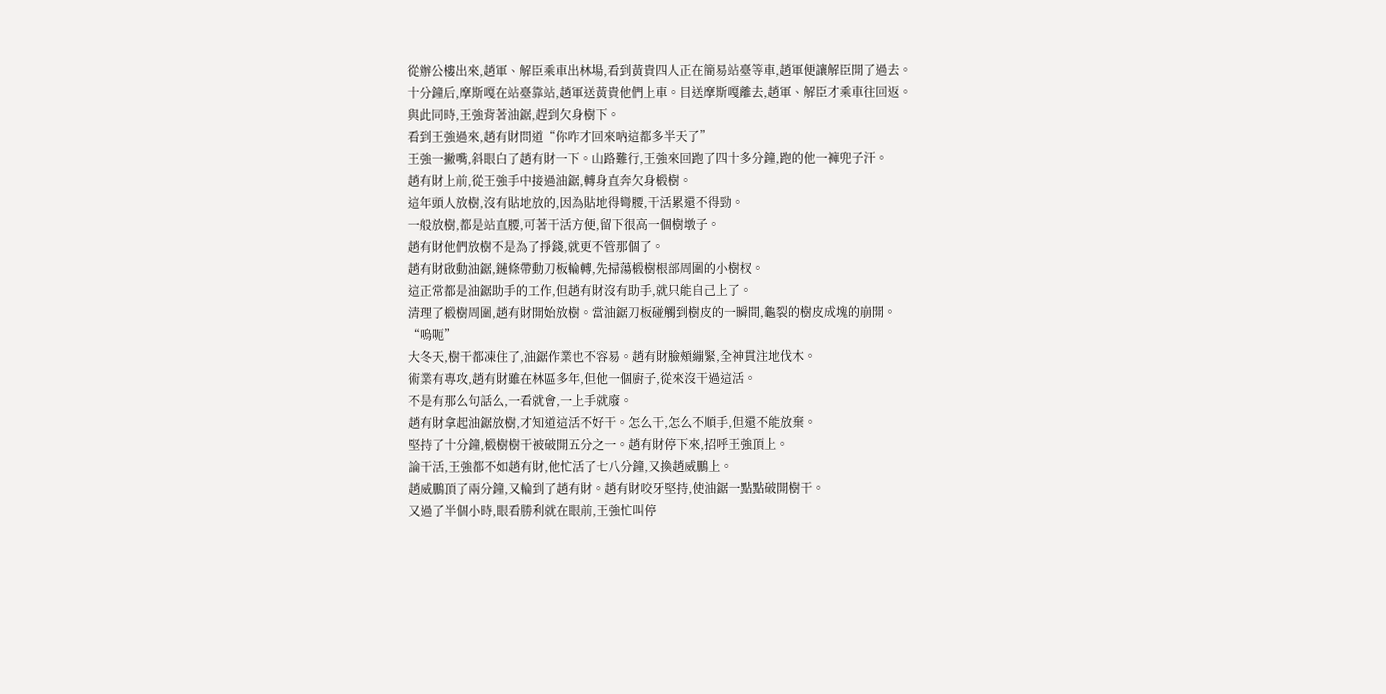從辦公樓出來,趙軍、解臣乘車出林場,看到黃貴四人正在簡易站臺等車,趙軍便讓解臣開了過去。
十分鐘后,摩斯嘎在站臺靠站,趙軍送黃貴他們上車。目送摩斯嘎離去,趙軍、解臣才乘車往回返。
與此同時,王強背著油鋸,趕到欠身樹下。
看到王強過來,趙有財問道“你咋才回來吶這都多半天了”
王強一撇嘴,斜眼白了趙有財一下。山路難行,王強來回跑了四十多分鐘,跑的他一褲兜子汗。
趙有財上前,從王強手中接過油鋸,轉身直奔欠身椴樹。
這年頭人放樹,沒有貼地放的,因為貼地得彎腰,干活累還不得勁。
一般放樹,都是站直腰,可著干活方便,留下很高一個樹墩子。
趙有財他們放樹不是為了掙錢,就更不管那個了。
趙有財啟動油鋸,鏈條帶動刀板輪轉,先掃蕩椴樹根部周圍的小樹杈。
這正常都是油鋸助手的工作,但趙有財沒有助手,就只能自己上了。
清理了椴樹周圍,趙有財開始放樹。當油鋸刀板碰觸到樹皮的一瞬間,龜裂的樹皮成塊的崩開。
“嗚呃”
大冬天,樹干都凍住了,油鋸作業也不容易。趙有財臉頰繃緊,全神貫注地伐木。
術業有專攻,趙有財雖在林區多年,但他一個廚子,從來沒干過這活。
不是有那么句話么,一看就會,一上手就廢。
趙有財拿起油鋸放樹,才知道這活不好干。怎么干,怎么不順手,但還不能放棄。
堅持了十分鐘,椴樹樹干被破開五分之一。趙有財停下來,招呼王強頂上。
論干活,王強都不如趙有財,他忙活了七八分鐘,又換趙威鵬上。
趙威鵬頂了兩分鐘,又輪到了趙有財。趙有財咬牙堅持,使油鋸一點點破開樹干。
又過了半個小時,眼看勝利就在眼前,王強忙叫停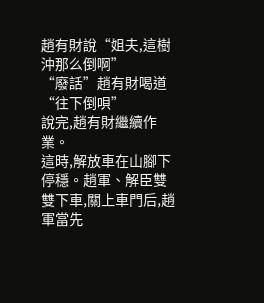趙有財說“姐夫,這樹沖那么倒啊”
“廢話”趙有財喝道“往下倒唄”
說完,趙有財繼續作業。
這時,解放車在山腳下停穩。趙軍、解臣雙雙下車,關上車門后,趙軍當先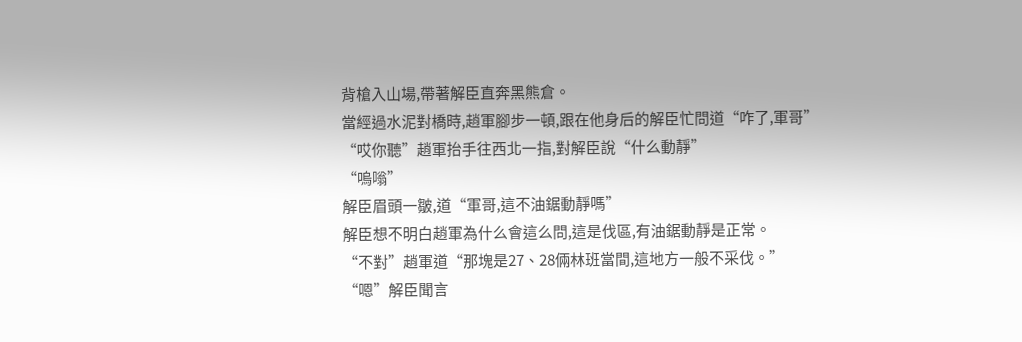背槍入山場,帶著解臣直奔黑熊倉。
當經過水泥對橋時,趙軍腳步一頓,跟在他身后的解臣忙問道“咋了,軍哥”
“哎你聽”趙軍抬手往西北一指,對解臣說“什么動靜”
“嗚嗡”
解臣眉頭一皺,道“軍哥,這不油鋸動靜嗎”
解臣想不明白趙軍為什么會這么問,這是伐區,有油鋸動靜是正常。
“不對”趙軍道“那塊是27、28倆林班當間,這地方一般不采伐。”
“嗯”解臣聞言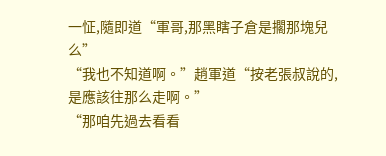一怔,隨即道“軍哥,那黑瞎子倉是擱那塊兒么”
“我也不知道啊。”趙軍道“按老張叔說的,是應該往那么走啊。”
“那咱先過去看看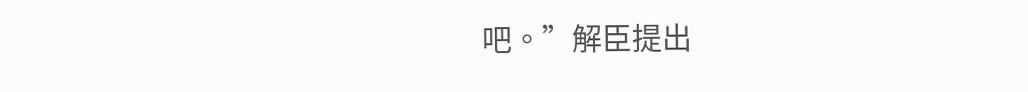吧。”解臣提出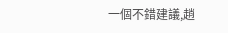一個不錯建議,趙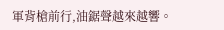軍背槍前行,油鋸聲越來越響。